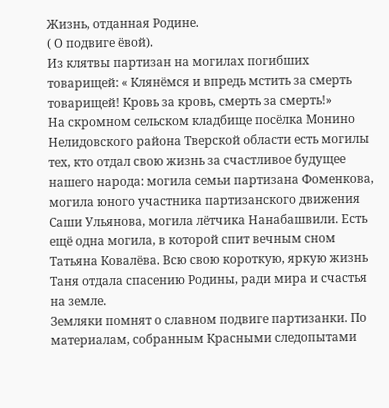Жизнь, отданная Родине.
( О подвиге ёвой).
Из клятвы партизан на могилах погибших товарищей: « Клянёмся и впредь мстить за смерть товарищей! Кровь за кровь, смерть за смерть!»
На скромном сельском кладбище посёлка Монино Нелидовского района Тверской области есть могилы тех, кто отдал свою жизнь за счастливое будущее нашего народа: могила семьи партизана Фоменкова, могила юного участника партизанского движения Саши Ульянова, могила лётчика Нанабашвили. Есть ещё одна могила, в которой спит вечным сном Татьяна Ковалёва. Всю свою короткую, яркую жизнь Таня отдала спасению Родины, ради мира и счастья на земле.
Земляки помнят о славном подвиге партизанки. По материалам, собранным Красными следопытами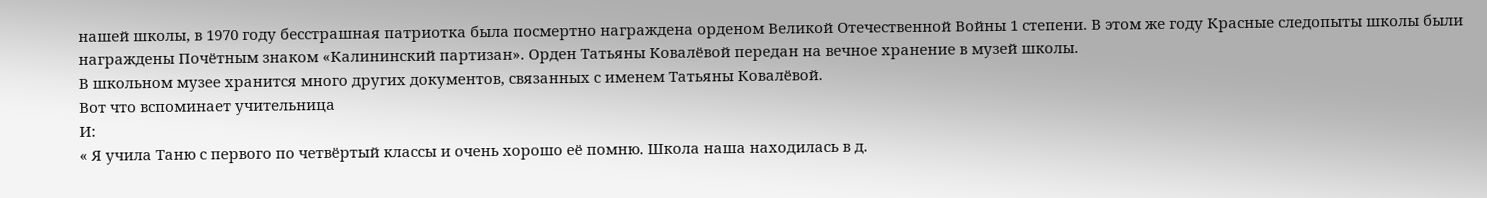нашей школы, в 1970 году бесстрашная патриотка была посмертно награждена орденом Великой Отечественной Войны 1 степени. В этом же году Красные следопыты школы были награждены Почётным знаком «Калининский партизан». Орден Татьяны Ковалёвой передан на вечное хранение в музей школы.
В школьном музее хранится много других документов, связанных с именем Татьяны Ковалёвой.
Вот что вспоминает учительница
И:
« Я учила Таню с первого по четвёртый классы и очень хорошо её помню. Школа наша находилась в д.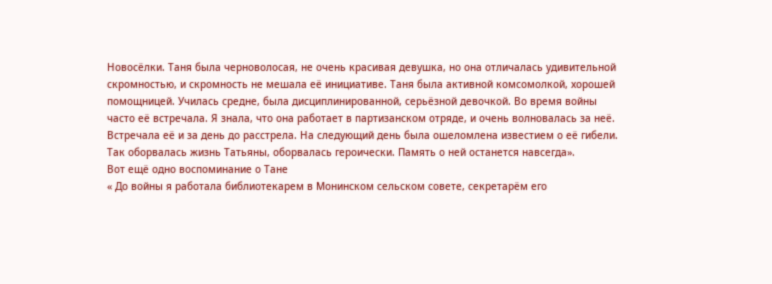Новосёлки. Таня была черноволосая, не очень красивая девушка, но она отличалась удивительной скромностью, и скромность не мешала её инициативе. Таня была активной комсомолкой, хорошей помощницей. Училась средне, была дисциплинированной, серьёзной девочкой. Во время войны часто её встречала. Я знала, что она работает в партизанском отряде, и очень волновалась за неё. Встречала её и за день до расстрела. На следующий день была ошеломлена известием о её гибели. Так оборвалась жизнь Татьяны, оборвалась героически. Память о ней останется навсегда».
Вот ещё одно воспоминание о Тане
« До войны я работала библиотекарем в Монинском сельском совете, секретарём его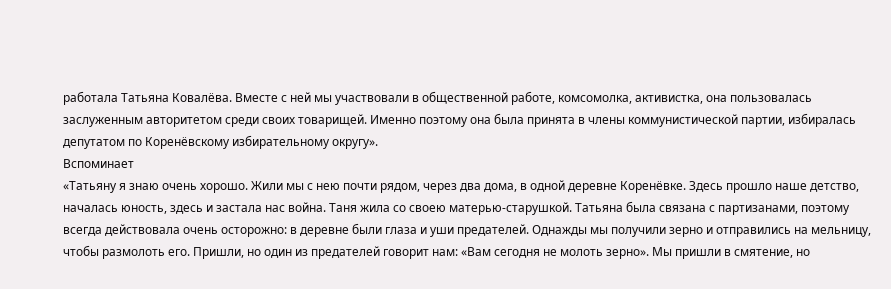работала Татьяна Ковалёва. Вместе с ней мы участвовали в общественной работе, комсомолка, активистка, она пользовалась заслуженным авторитетом среди своих товарищей. Именно поэтому она была принята в члены коммунистической партии, избиралась депутатом по Коренёвскому избирательному округу».
Вспоминает
«Татьяну я знаю очень хорошо. Жили мы с нею почти рядом, через два дома, в одной деревне Коренёвке. Здесь прошло наше детство, началась юность, здесь и застала нас война. Таня жила со своею матерью-старушкой. Татьяна была связана с партизанами, поэтому всегда действовала очень осторожно: в деревне были глаза и уши предателей. Однажды мы получили зерно и отправились на мельницу, чтобы размолоть его. Пришли, но один из предателей говорит нам: «Вам сегодня не молоть зерно». Мы пришли в смятение, но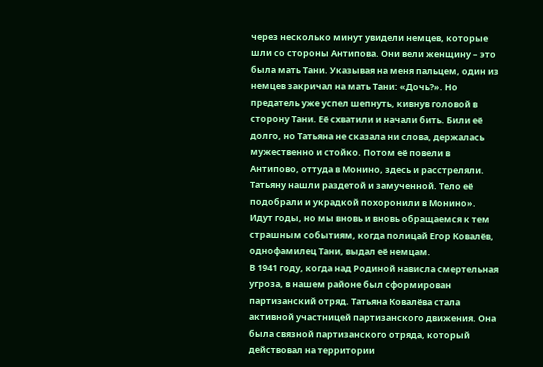через несколько минут увидели немцев, которые шли со стороны Антипова. Они вели женщину – это была мать Тани. Указывая на меня пальцем, один из немцев закричал на мать Тани: «Дочь?». Но предатель уже успел шепнуть, кивнув головой в сторону Тани. Её схватили и начали бить. Били её долго, но Татьяна не сказала ни слова, держалась мужественно и стойко. Потом её повели в Антипово, оттуда в Монино, здесь и расстреляли. Татьяну нашли раздетой и замученной. Тело её подобрали и украдкой похоронили в Монино».
Идут годы, но мы вновь и вновь обращаемся к тем страшным событиям, когда полицай Егор Ковалёв, однофамилец Тани, выдал её немцам.
В 1941 году, когда над Родиной нависла смертельная угроза, в нашем районе был сформирован партизанский отряд. Татьяна Ковалёва стала активной участницей партизанского движения. Она была связной партизанского отряда, который действовал на территории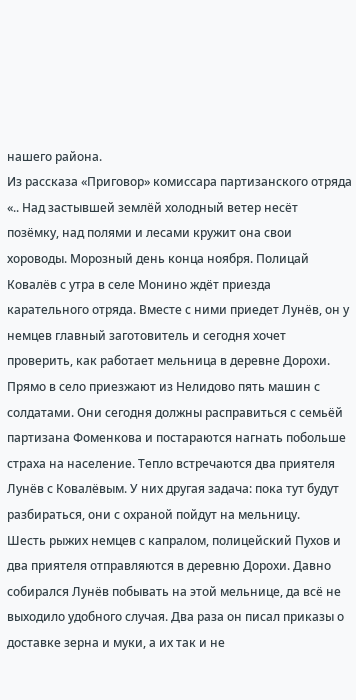нашего района.
Из рассказа «Приговор» комиссара партизанского отряда
«.. Над застывшей землёй холодный ветер несёт позёмку, над полями и лесами кружит она свои хороводы. Морозный день конца ноября. Полицай Ковалёв с утра в селе Монино ждёт приезда карательного отряда. Вместе с ними приедет Лунёв, он у немцев главный заготовитель и сегодня хочет проверить, как работает мельница в деревне Дорохи.
Прямо в село приезжают из Нелидово пять машин с солдатами. Они сегодня должны расправиться с семьёй партизана Фоменкова и постараются нагнать побольше страха на население. Тепло встречаются два приятеля Лунёв с Ковалёвым. У них другая задача: пока тут будут разбираться, они с охраной пойдут на мельницу.
Шесть рыжих немцев с капралом, полицейский Пухов и два приятеля отправляются в деревню Дорохи. Давно собирался Лунёв побывать на этой мельнице, да всё не выходило удобного случая. Два раза он писал приказы о доставке зерна и муки, а их так и не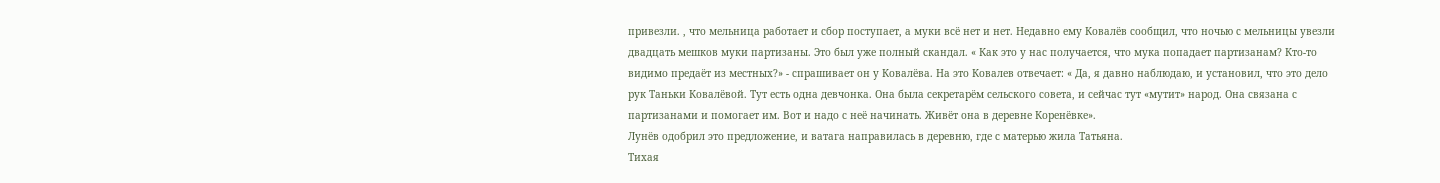привезли. , что мельница работает и сбор поступает, а муки всё нет и нет. Недавно ему Ковалёв сообщил, что ночью с мельницы увезли двадцать мешков муки партизаны. Это был уже полный скандал. « Как это у нас получается, что мука попадает партизанам? Кто-то видимо предаёт из местных?» - спрашивает он у Ковалёва. На это Ковалев отвечает: « Да, я давно наблюдаю, и установил, что это дело рук Таньки Ковалёвой. Тут есть одна девчонка. Она была секретарём сельского совета, и сейчас тут «мутит» народ. Она связана с партизанами и помогает им. Вот и надо с неё начинать. Живёт она в деревне Коренёвке».
Лунёв одобрил это предложение, и ватага направилась в деревню, где с матерью жила Татьяна.
Тихая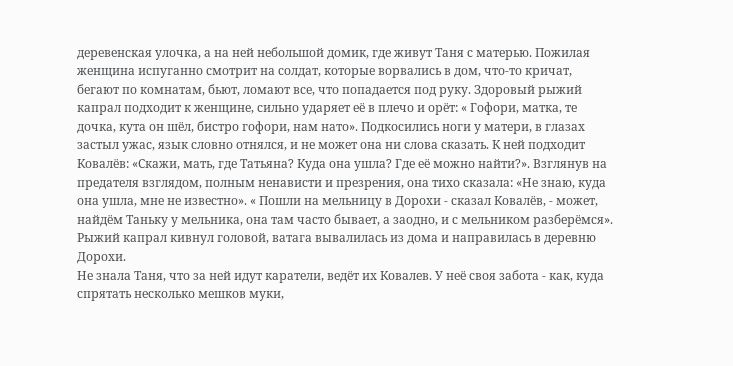деревенская улочка, а на ней небольшой домик, где живут Таня с матерью. Пожилая женщина испуганно смотрит на солдат, которые ворвались в дом, что-то кричат, бегают по комнатам, бьют, ломают все, что попадается под руку. Здоровый рыжий капрал подходит к женщине, сильно ударяет её в плечо и орёт: « Гофори, матка, те дочка, кута он шёл, бистро гофори, нам нато». Подкосились ноги у матери, в глазах застыл ужас, язык словно отнялся, и не может она ни слова сказать. К ней подходит Ковалёв: «Скажи, мать, где Татьяна? Куда она ушла? Где её можно найти?». Взглянув на предателя взглядом, полным ненависти и презрения, она тихо сказала: «Не знаю, куда она ушла, мне не известно». « Пошли на мельницу в Дорохи - сказал Ковалёв, - может, найдём Таньку у мельника, она там часто бывает, а заодно, и с мельником разберёмся». Рыжий капрал кивнул головой, ватага вывалилась из дома и направилась в деревню Дорохи.
Не знала Таня, что за ней идут каратели, ведёт их Ковалев. У неё своя забота - как, куда спрятать несколько мешков муки,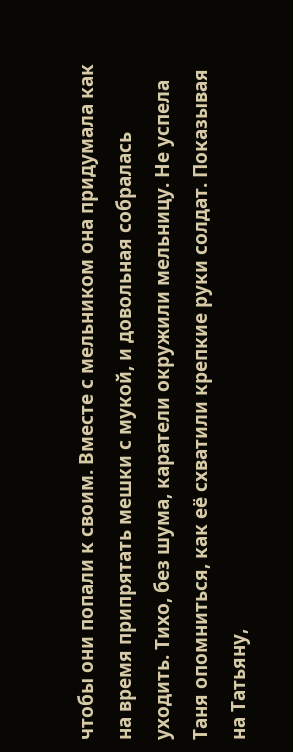чтобы они попали к своим. Вместе с мельником она придумала как на время припрятать мешки с мукой, и довольная собралась уходить. Тихо, без шума, каратели окружили мельницу. Не успела Таня опомниться, как её схватили крепкие руки солдат. Показывая на Татьяну,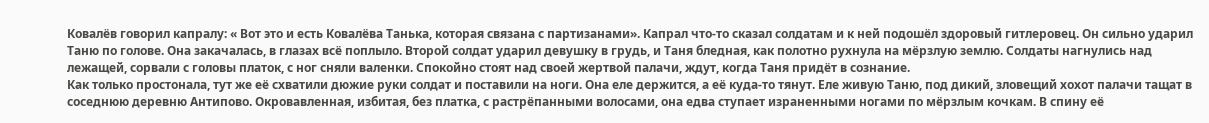Ковалёв говорил капралу: « Вот это и есть Ковалёва Танька, которая связана с партизанами». Капрал что-то сказал солдатам и к ней подошёл здоровый гитлеровец. Он сильно ударил Таню по голове. Она закачалась, в глазах всё поплыло. Второй солдат ударил девушку в грудь, и Таня бледная, как полотно рухнула на мёрзлую землю. Солдаты нагнулись над лежащей, сорвали с головы платок, с ног сняли валенки. Спокойно стоят над своей жертвой палачи, ждут, когда Таня придёт в сознание.
Как только простонала, тут же её схватили дюжие руки солдат и поставили на ноги. Она еле держится, а её куда-то тянут. Еле живую Таню, под дикий, зловещий хохот палачи тащат в соседнюю деревню Антипово. Окровавленная, избитая, без платка, с растрёпанными волосами, она едва ступает израненными ногами по мёрзлым кочкам. В спину её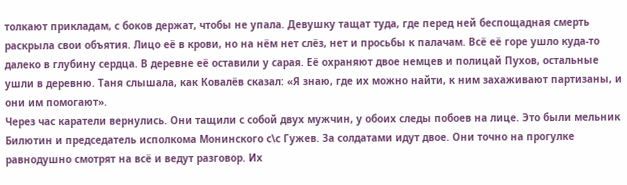толкают прикладам, с боков держат, чтобы не упала. Девушку тащат туда, где перед ней беспощадная смерть раскрыла свои объятия. Лицо её в крови, но на нём нет слёз, нет и просьбы к палачам. Всё её горе ушло куда-то далеко в глубину сердца. В деревне её оставили у сарая. Её охраняют двое немцев и полицай Пухов, остальные ушли в деревню. Таня слышала, как Ковалёв сказал: «Я знаю, где их можно найти, к ним захаживают партизаны, и они им помогают».
Через час каратели вернулись. Они тащили с собой двух мужчин, у обоих следы побоев на лице. Это были мельник Билютин и председатель исполкома Монинского с\с Гужев. За солдатами идут двое. Они точно на прогулке равнодушно смотрят на всё и ведут разговор. Их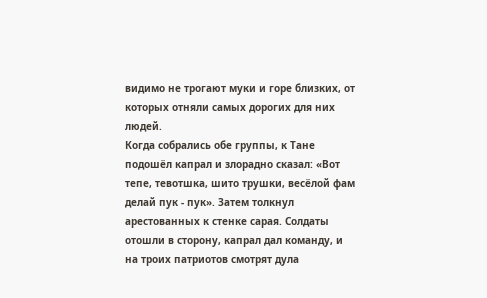видимо не трогают муки и горе близких, от которых отняли самых дорогих для них людей.
Когда собрались обе группы, к Тане подошёл капрал и злорадно сказал: «Вот тепе, тевотшка, шито трушки, весёлой фам делай пук - пук». Затем толкнул арестованных к стенке сарая. Солдаты отошли в сторону, капрал дал команду, и на троих патриотов смотрят дула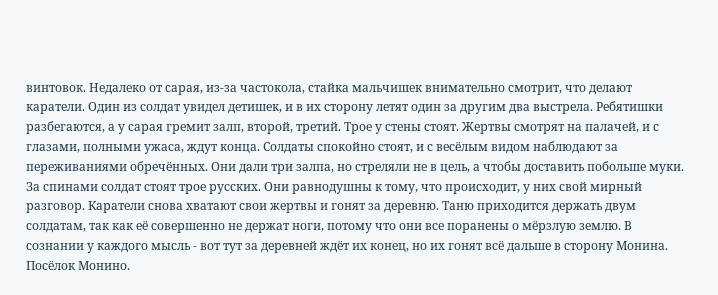винтовок. Недалеко от сарая, из-за частокола, стайка мальчишек внимательно смотрит, что делают каратели. Один из солдат увидел детишек, и в их сторону летят один за другим два выстрела. Ребятишки разбегаются, а у сарая гремит залп, второй, третий. Трое у стены стоят. Жертвы смотрят на палачей, и с глазами, полными ужаса, ждут конца. Солдаты спокойно стоят, и с весёлым видом наблюдают за переживаниями обречённых. Они дали три залпа, но стреляли не в цель, а чтобы доставить побольше муки. За спинами солдат стоят трое русских. Они равнодушны к тому, что происходит, у них свой мирный разговор. Каратели снова хватают свои жертвы и гонят за деревню. Таню приходится держать двум солдатам, так как её совершенно не держат ноги, потому что они все поранены о мёрзлую землю. В сознании у каждого мысль - вот тут за деревней ждёт их конец, но их гонят всё дальше в сторону Монина.
Посёлок Монино.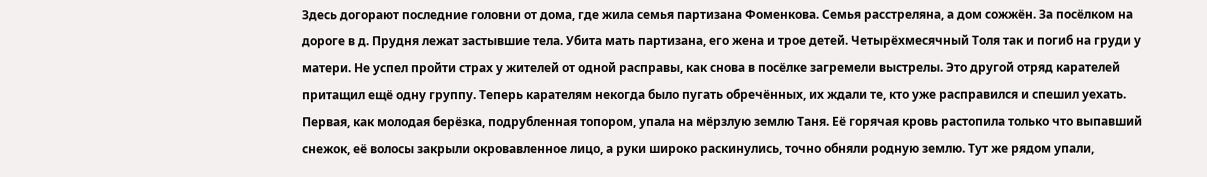Здесь догорают последние головни от дома, где жила семья партизана Фоменкова. Семья расстреляна, а дом сожжён. За посёлком на дороге в д. Прудня лежат застывшие тела. Убита мать партизана, его жена и трое детей. Четырёхмесячный Толя так и погиб на груди у матери. Не успел пройти страх у жителей от одной расправы, как снова в посёлке загремели выстрелы. Это другой отряд карателей притащил ещё одну группу. Теперь карателям некогда было пугать обречённых, их ждали те, кто уже расправился и спешил уехать. Первая, как молодая берёзка, подрубленная топором, упала на мёрзлую землю Таня. Её горячая кровь растопила только что выпавший снежок, её волосы закрыли окровавленное лицо, а руки широко раскинулись, точно обняли родную землю. Тут же рядом упали,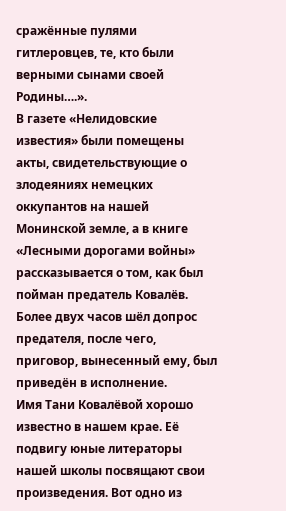сражённые пулями гитлеровцев, те, кто были верными сынами своей Родины….».
В газете «Нелидовские известия» были помещены акты, свидетельствующие о злодеяниях немецких оккупантов на нашей Монинской земле, а в книге «Лесными дорогами войны» рассказывается о том, как был пойман предатель Ковалёв. Более двух часов шёл допрос предателя, после чего, приговор, вынесенный ему, был приведён в исполнение.
Имя Тани Ковалёвой хорошо известно в нашем крае. Её подвигу юные литераторы нашей школы посвящают свои
произведения. Вот одно из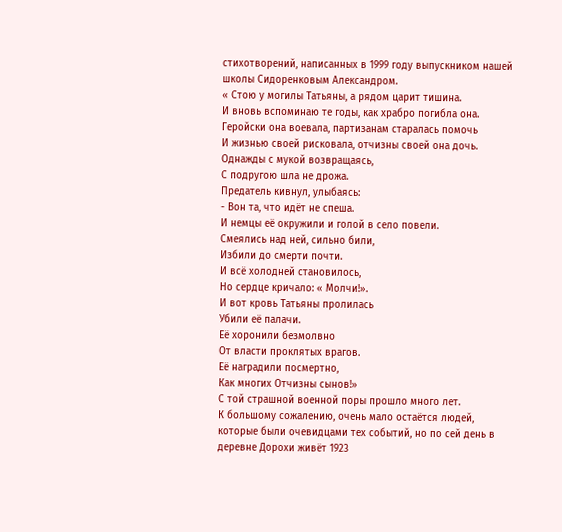стихотворений, написанных в 1999 году выпускником нашей школы Сидоренковым Александром.
« Стою у могилы Татьяны, а рядом царит тишина.
И вновь вспоминаю те годы, как храбро погибла она.
Геройски она воевала, партизанам старалась помочь
И жизнью своей рисковала, отчизны своей она дочь.
Однажды с мукой возвращаясь,
С подругою шла не дрожа.
Предатель кивнул, улыбаясь:
- Вон та, что идёт не спеша.
И немцы её окружили и голой в село повели.
Смеялись над ней, сильно били,
Избили до смерти почти.
И всё холодней становилось,
Но сердце кричало: « Молчи!».
И вот кровь Татьяны пролилась
Убили её палачи.
Её хоронили безмолвно
От власти проклятых врагов.
Её наградили посмертно,
Как многих Отчизны сынов!»
С той страшной военной поры прошло много лет.
К большому сожалению, очень мало остаётся людей, которые были очевидцами тех событий, но по сей день в деревне Дорохи живёт 1923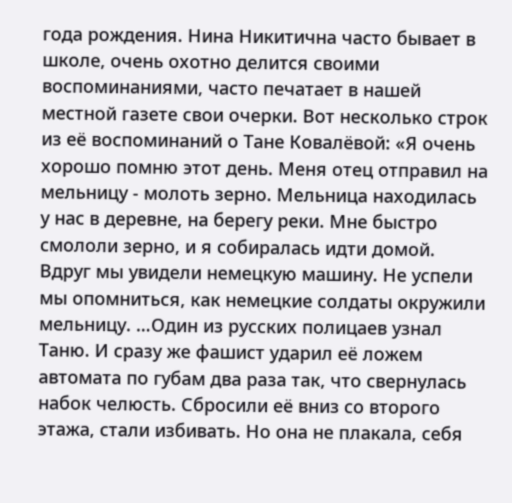года рождения. Нина Никитична часто бывает в школе, очень охотно делится своими воспоминаниями, часто печатает в нашей местной газете свои очерки. Вот несколько строк из её воспоминаний о Тане Ковалёвой: «Я очень хорошо помню этот день. Меня отец отправил на мельницу - молоть зерно. Мельница находилась у нас в деревне, на берегу реки. Мне быстро смололи зерно, и я собиралась идти домой. Вдруг мы увидели немецкую машину. Не успели мы опомниться, как немецкие солдаты окружили мельницу. …Один из русских полицаев узнал Таню. И сразу же фашист ударил её ложем автомата по губам два раза так, что свернулась набок челюсть. Сбросили её вниз со второго этажа, стали избивать. Но она не плакала, себя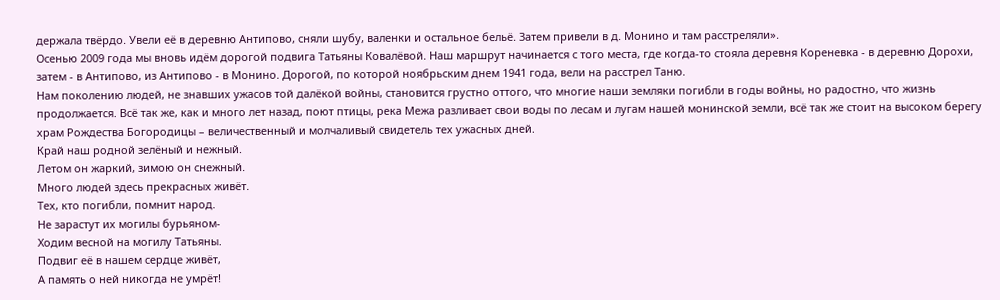держала твёрдо. Увели её в деревню Антипово, сняли шубу, валенки и остальное бельё. Затем привели в д. Монино и там расстреляли».
Осенью 2009 года мы вновь идём дорогой подвига Татьяны Ковалёвой. Наш маршрут начинается с того места, где когда-то стояла деревня Кореневка - в деревню Дорохи, затем - в Антипово, из Антипово - в Монино. Дорогой, по которой ноябрьским днем 1941 года, вели на расстрел Таню.
Нам поколению людей, не знавших ужасов той далёкой войны, становится грустно оттого, что многие наши земляки погибли в годы войны, но радостно, что жизнь продолжается. Всё так же, как и много лет назад, поют птицы, река Межа разливает свои воды по лесам и лугам нашей монинской земли, всё так же стоит на высоком берегу храм Рождества Богородицы – величественный и молчаливый свидетель тех ужасных дней.
Край наш родной зелёный и нежный.
Летом он жаркий, зимою он снежный.
Много людей здесь прекрасных живёт.
Тех, кто погибли, помнит народ.
Не зарастут их могилы бурьяном-
Ходим весной на могилу Татьяны.
Подвиг её в нашем сердце живёт,
А память о ней никогда не умрёт!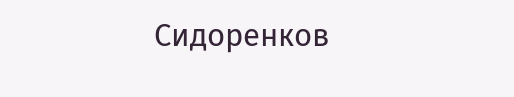Сидоренков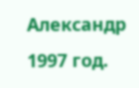Александр
1997 год.